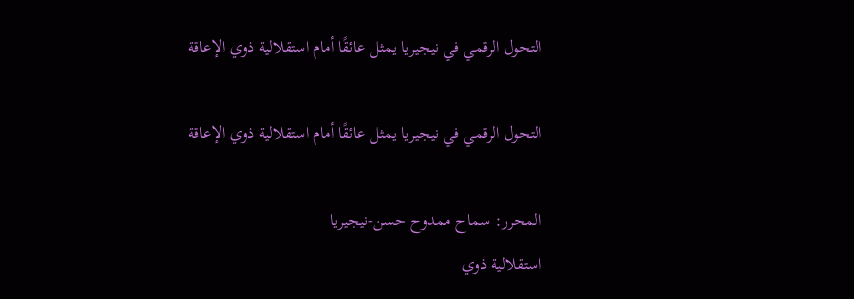التحول الرقمي في نيجيريا يمثل عائقًا أمام استقلالية ذوي الإعاقة

التحول الرقمي في نيجيريا يمثل عائقًا أمام استقلالية ذوي الإعاقة

المحرر: سماح ممدوح حسن-نيجيريا
استقلالية ذوي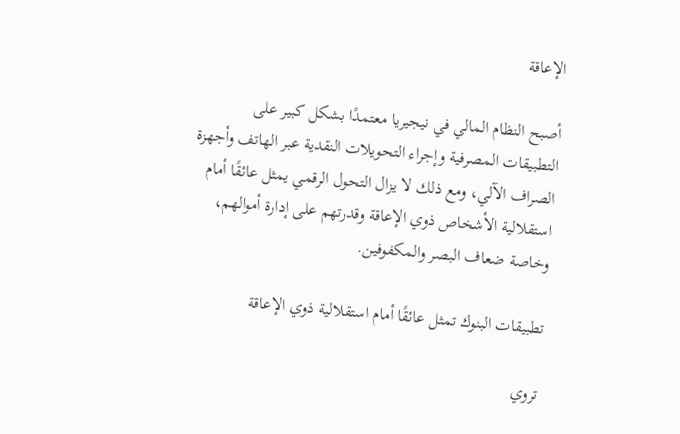الإعاقة

أصبح النظام المالي في نيجيريا معتمدًا بشكل كبير على التطبيقات المصرفية وإجراء التحويلات النقدية عبر الهاتف وأجهزة الصراف الآلي، ومع ذلك لا يزال التحول الرقمي يمثل عائقًا أمام استقلالية الأشخاص ذوي الإعاقة وقدرتهم على إدارة أموالهم، وخاصة ضعاف البصر والمكفوفين.

تطبيقات البنوك تمثل عائقًا أمام استقلالية ذوي الإعاقة

تروي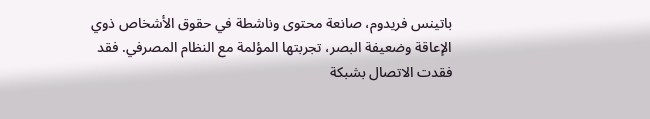باتينس فريدوم، صانعة محتوى وناشطة في حقوق الأشخاص ذوي الإعاقة وضعيفة البصر، تجربتها المؤلمة مع النظام المصرفي. فقد فقدت الاتصال بشبكة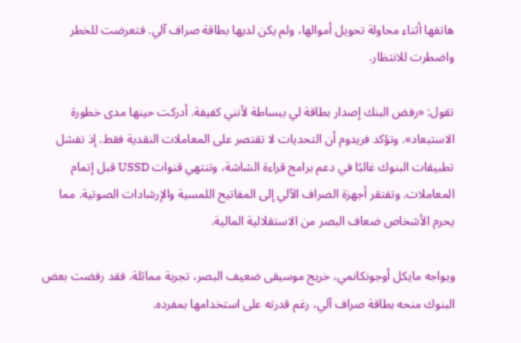هاتفها أثناء محاولة تحويل أموالها، ولم يكن لديها بطاقة صراف آلي. فتعرضت للخطر واضطرت للانتظار.

تقول: «رفض البنك إصدار بطاقة لي ببساطة لأنني كفيفة. أدركت حينها مدى خطورة الاستبعاد». وتؤكد فريدوم أن التحديات لا تقتصر على المعاملات النقدية فقط. إذ تفشل تطبيقات البنوك غالبًا في دعم برامج قراءة الشاشة، وتنتهي قنوات USSD قبل إتمام المعاملات. وتفتقر أجهزة الصراف الآلي إلى المفاتيح اللمسية والإرشادات الصوتية. مما يحرم الأشخاص ضعاف البصر من الاستقلالية المالية.

ويواجه مايكل أوجونكانمي، خريج موسيقى ضعيف البصر، تجربة مماثلة. فقد رفضت بعض البنوك منحه بطاقة صراف آلي، رغم قدرته على استخدامها بمفرده.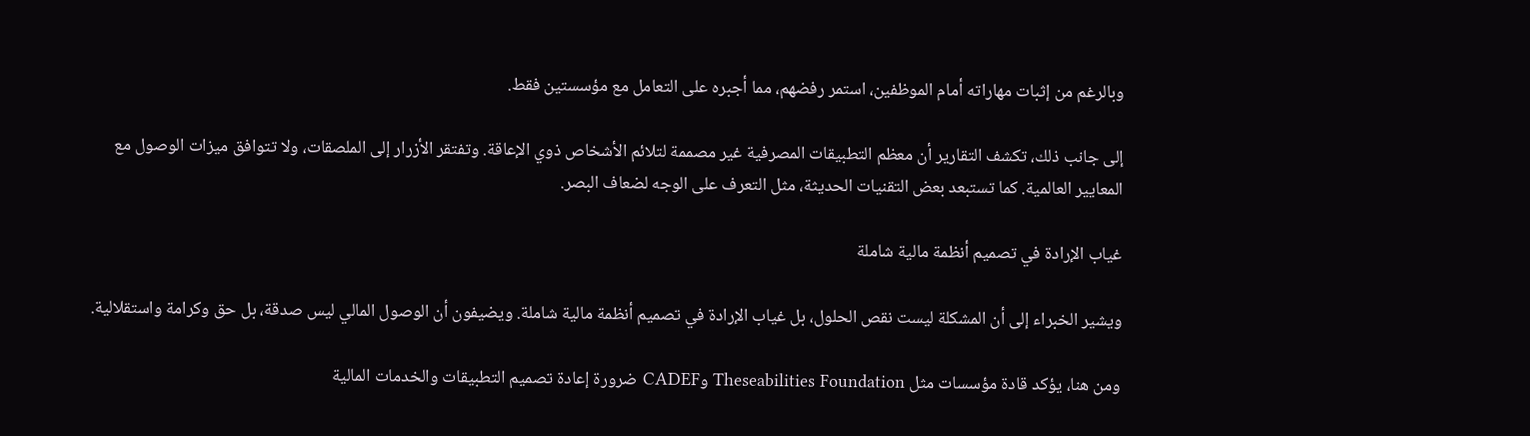وبالرغم من إثبات مهاراته أمام الموظفين، استمر رفضهم، مما أجبره على التعامل مع مؤسستين فقط.

إلى جانب ذلك، تكشف التقارير أن معظم التطبيقات المصرفية غير مصممة لتلائم الأشخاص ذوي الإعاقة. وتفتقر الأزرار إلى الملصقات، ولا تتوافق ميزات الوصول مع المعايير العالمية. كما تستبعد بعض التقنيات الحديثة، مثل التعرف على الوجه لضعاف البصر.

غياب الإرادة في تصميم أنظمة مالية شاملة

ويشير الخبراء إلى أن المشكلة ليست نقص الحلول، بل غياب الإرادة في تصميم أنظمة مالية شاملة. ويضيفون أن الوصول المالي ليس صدقة، بل حق وكرامة واستقلالية.

ومن هنا، يؤكد قادة مؤسسات مثل Theseabilities Foundation وCADEF ضرورة إعادة تصميم التطبيقات والخدمات المالية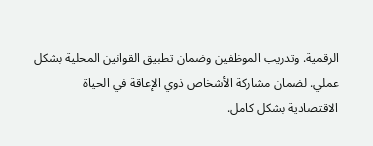الرقمية. وتدريب الموظفين وضمان تطبيق القوانين المحلية بشكل عملي. لضمان مشاركة الأشخاص ذوي الإعاقة في الحياة الاقتصادية بشكل كامل.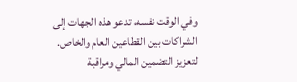وفي الوقت نفسه، تدعو هذه الجهات إلى الشراكات بين القطاعين العام والخاص. لتعزيز التضمين المالي ومراقبة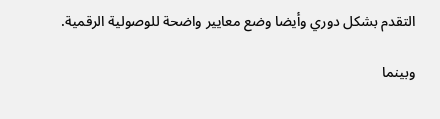التقدم بشكل دوري وأيضا وضع معايير واضحة للوصولية الرقمية.

وبينما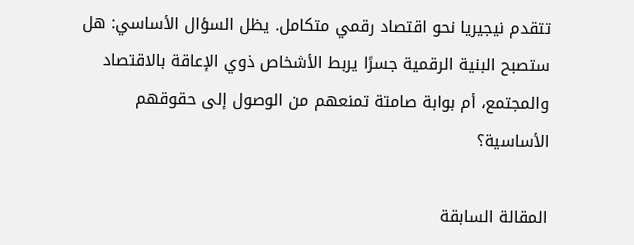تتقدم نيجيريا نحو اقتصاد رقمي متكامل. يظل السؤال الأساسي: هل ستصبح البنية الرقمية جسرًا يربط الأشخاص ذوي الإعاقة بالاقتصاد والمجتمع، أم بوابة صامتة تمنعهم من الوصول إلى حقوقهم الأساسية؟

المقالة السابقة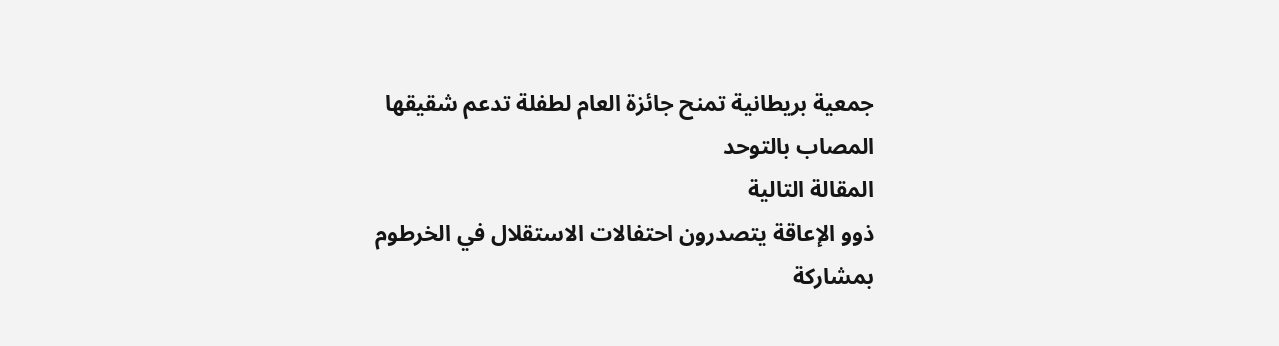جمعية بريطانية تمنح جائزة العام لطفلة تدعم شقيقها المصاب بالتوحد
المقالة التالية
ذوو الإعاقة يتصدرون احتفالات الاستقلال في الخرطوم بمشاركة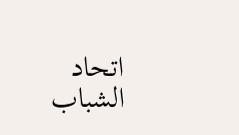اتحاد الشباب